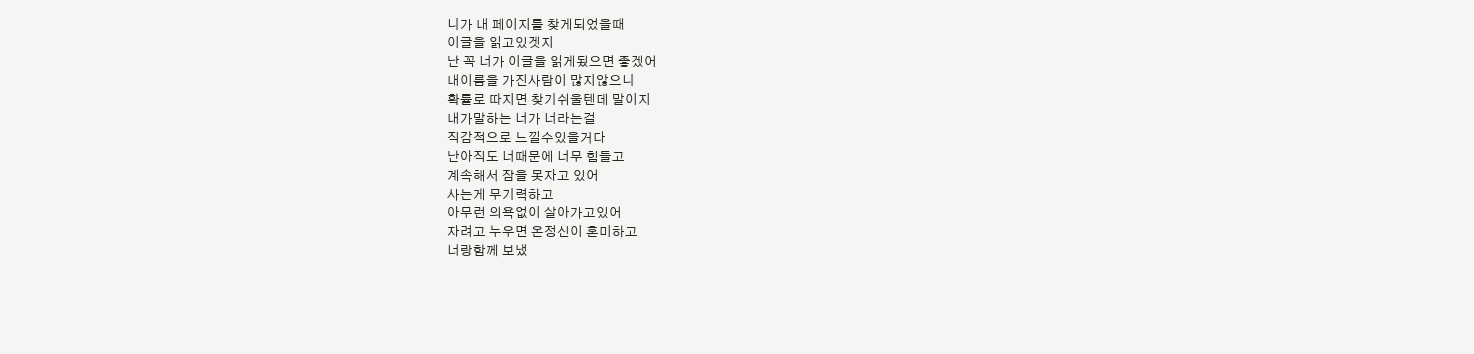니가 내 페이지를 찾게되었을때
이글을 읽고있겟지
난 꼭 너가 이글을 읽게됬으면 좋겠어
내이름을 가진사람이 많지않으니
확률로 따지면 찾기쉬울텐데 말이지
내가말하는 너가 너라는걸
직감적으로 느낄수있을거다
난아직도 너때문에 너무 힘들고
계속해서 잠을 못자고 있어
사는게 무기력하고
아무런 의욕없이 살아가고있어
자려고 누우면 온정신이 혼미하고
너랑함께 보냈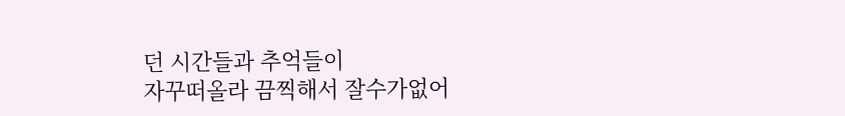던 시간들과 추억들이
자꾸떠올라 끔찍해서 잘수가없어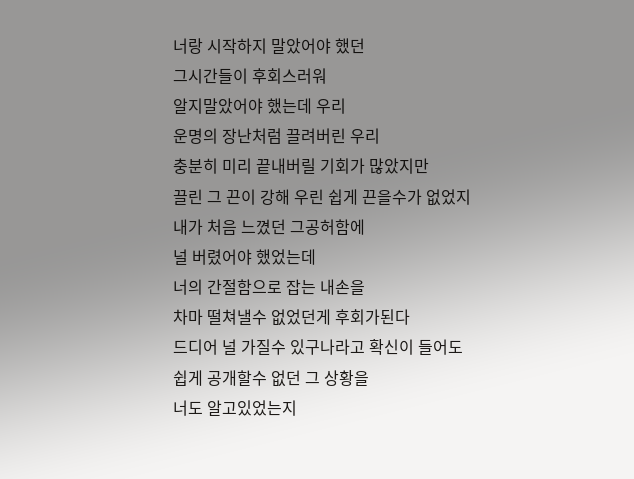너랑 시작하지 말았어야 했던
그시간들이 후회스러워
알지말았어야 했는데 우리
운명의 장난처럼 끌려버린 우리
충분히 미리 끝내버릴 기회가 많았지만
끌린 그 끈이 강해 우린 쉽게 끈을수가 없었지
내가 처음 느꼈던 그공허함에
널 버렸어야 했었는데
너의 간절함으로 잡는 내손을
차마 떨쳐낼수 없었던게 후회가된다
드디어 널 가질수 있구나라고 확신이 들어도
쉽게 공개할수 없던 그 상황을
너도 알고있었는지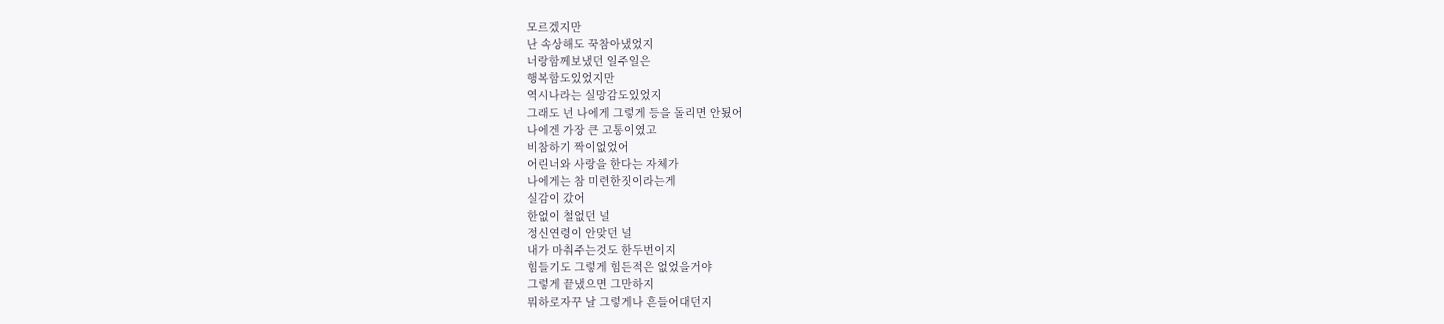모르겠지만
난 속상해도 꾹참아냈었지
너랑함께보냈던 일주일은
행복함도있었지만
역시나라는 실망감도있었지
그래도 넌 나에게 그렇게 등을 돌리면 안됬어
나에겐 가장 큰 고통이였고
비참하기 짝이없었어
어린너와 사랑을 한다는 자체가
나에게는 참 미련한짓이라는게
실감이 갔어
한없이 철없던 널
정신연령이 안맞던 널
내가 마춰주는것도 한두번이지
힘들기도 그렇게 힘든적은 없었을거야
그렇게 끝냈으면 그만하지
뭐하로자꾸 날 그렇게나 흔들어대던지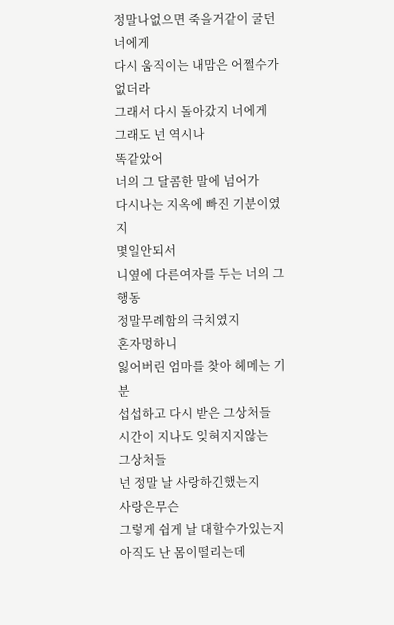정말나없으면 죽을거같이 굴던 너에게
다시 움직이는 내맘은 어쩔수가 없더라
그래서 다시 돌아갔지 너에게
그래도 넌 역시나
똑같았어
너의 그 달콤한 말에 넘어가
다시나는 지옥에 빠진 기분이였지
몇일안되서
니옆에 다른여자를 두는 너의 그행동
정말무례함의 극치였지
혼자멍하니
잃어버린 엄마를 찾아 헤메는 기분
섭섭하고 다시 받은 그상처들
시간이 지나도 잊혀지지않는
그상처들
넌 정말 날 사랑하긴했는지
사랑은무슨
그렇게 쉽게 날 대할수가있는지
아직도 난 몸이떨리는데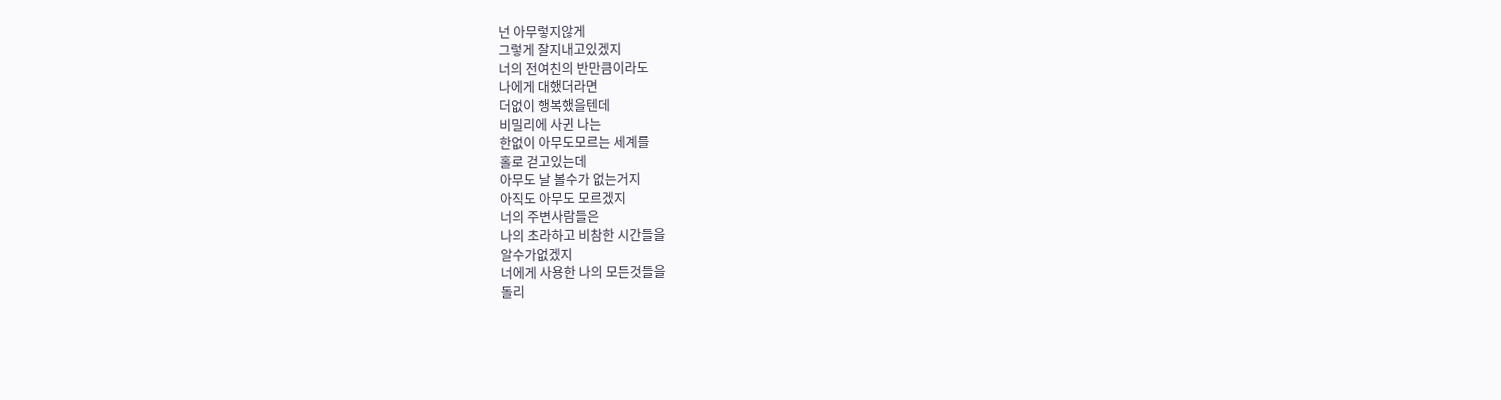넌 아무렇지않게
그렇게 잘지내고있겠지
너의 전여친의 반만큼이라도
나에게 대했더라면
더없이 행복했을텐데
비밀리에 사귄 나는
한없이 아무도모르는 세계를
홀로 걷고있는데
아무도 날 볼수가 없는거지
아직도 아무도 모르겠지
너의 주변사람들은
나의 초라하고 비참한 시간들을
알수가없겠지
너에게 사용한 나의 모든것들을
돌리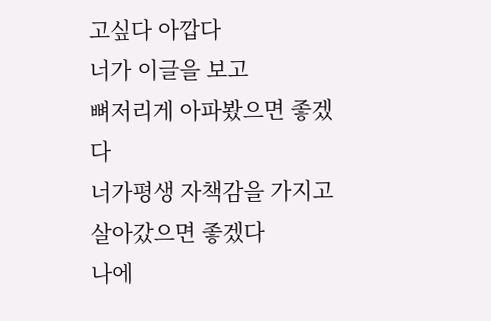고싶다 아깝다
너가 이글을 보고
뼈저리게 아파봤으면 좋겠다
너가평생 자책감을 가지고 살아갔으면 좋겠다
나에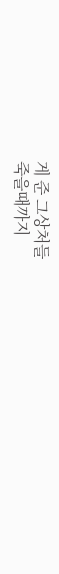게 준 그상처들
죽을때까지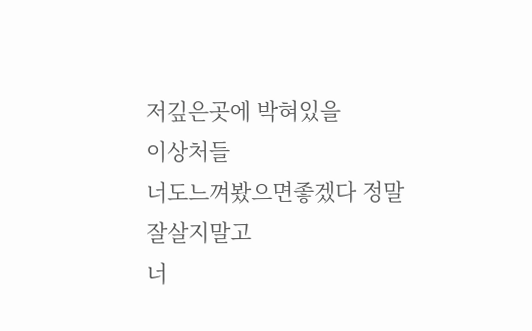저깊은곳에 박혀있을
이상처들
너도느껴봤으면좋겠다 정말
잘살지말고
너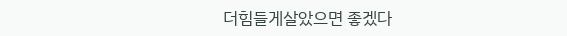더힘들게살았으면 좋겠다